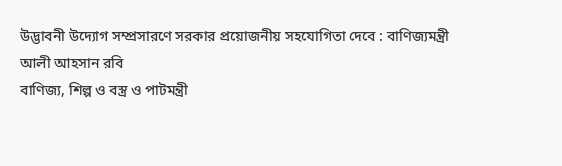উদ্ভাবনী উদ্যোগ সম্প্রসারণে সরকার প্রয়োজনীয় সহযোগিতা দেবে : বাণিজ্যমন্ত্রী
আলী আহসান রবি
বাণিজ্য, শিল্প ও বস্ত্র ও পাটমন্ত্রী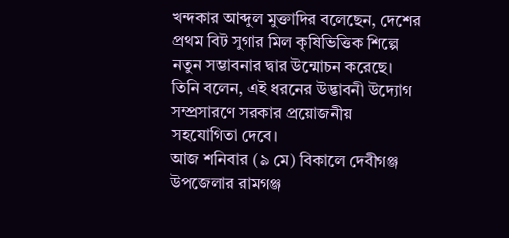খন্দকার আব্দুল মুক্তাদির বলেছেন, দেশের প্রথম বিট সুগার মিল কৃষিভিত্তিক শিল্পে নতুন সম্ভাবনার দ্বার উন্মোচন করেছে। তিনি বলেন, এই ধরনের উদ্ভাবনী উদ্যোগ সম্প্রসারণে সরকার প্রয়োজনীয় সহযোগিতা দেবে।
আজ শনিবার (৯ মে) বিকালে দেবীগঞ্জ উপজেলার রামগঞ্জ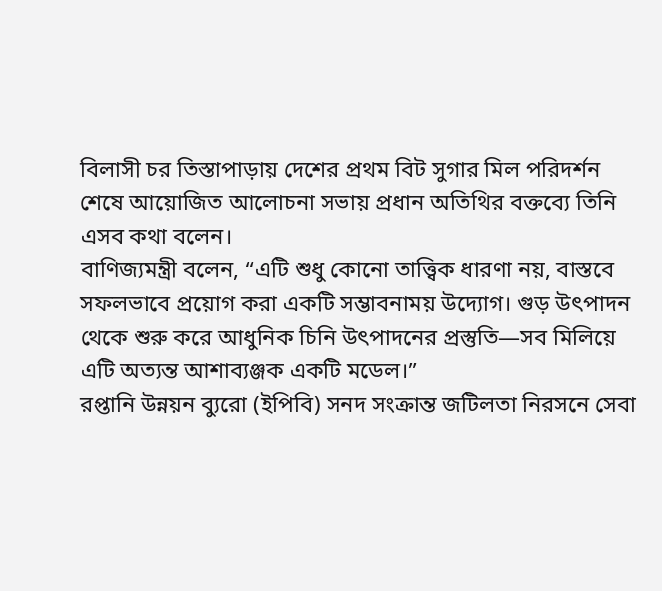বিলাসী চর তিস্তাপাড়ায় দেশের প্রথম বিট সুগার মিল পরিদর্শন শেষে আয়োজিত আলোচনা সভায় প্রধান অতিথির বক্তব্যে তিনি এসব কথা বলেন।
বাণিজ্যমন্ত্রী বলেন, “এটি শুধু কোনো তাত্ত্বিক ধারণা নয়, বাস্তবে সফলভাবে প্রয়োগ করা একটি সম্ভাবনাময় উদ্যোগ। গুড় উৎপাদন থেকে শুরু করে আধুনিক চিনি উৎপাদনের প্রস্তুতি—সব মিলিয়ে এটি অত্যন্ত আশাব্যঞ্জক একটি মডেল।”
রপ্তানি উন্নয়ন ব্যুরো (ইপিবি) সনদ সংক্রান্ত জটিলতা নিরসনে সেবা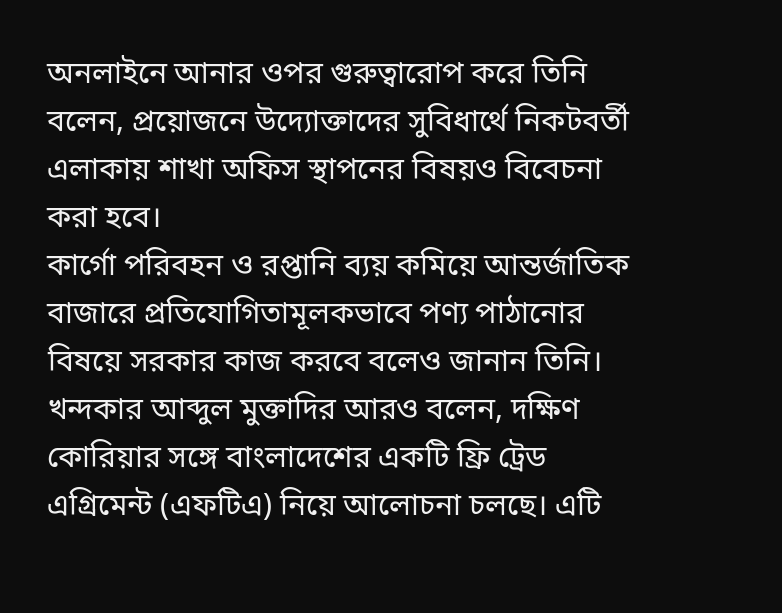অনলাইনে আনার ওপর গুরুত্বারোপ করে তিনি বলেন, প্রয়োজনে উদ্যোক্তাদের সুবিধার্থে নিকটবর্তী এলাকায় শাখা অফিস স্থাপনের বিষয়ও বিবেচনা করা হবে।
কার্গো পরিবহন ও রপ্তানি ব্যয় কমিয়ে আন্তর্জাতিক বাজারে প্রতিযোগিতামূলকভাবে পণ্য পাঠানোর বিষয়ে সরকার কাজ করবে বলেও জানান তিনি।
খন্দকার আব্দুল মুক্তাদির আরও বলেন, দক্ষিণ কোরিয়ার সঙ্গে বাংলাদেশের একটি ফ্রি ট্রেড এগ্রিমেন্ট (এফটিএ) নিয়ে আলোচনা চলছে। এটি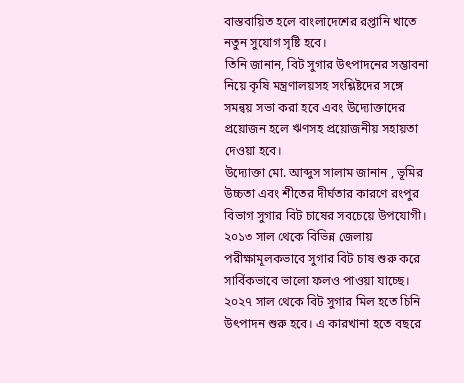বাস্তবায়িত হলে বাংলাদেশের রপ্তানি খাতে নতুন সুযোগ সৃষ্টি হবে।
তিনি জানান, বিট সুগার উৎপাদনের সম্ভাবনা নিয়ে কৃষি মন্ত্রণালয়সহ সংশ্লিষ্টদের সঙ্গে সমন্বয় সভা করা হবে এবং উদ্যোক্তাদের প্রয়োজন হলে ঋণসহ প্রয়োজনীয় সহায়তা দেওয়া হবে।
উদ্যোক্তা মো. আব্দুস সালাম জানান , ভূমির উচ্চতা এবং শীতের দীর্ঘতার কারণে রংপুর বিভাগ সুগার বিট চাষের সবচেয়ে উপযোগী। ২০১৩ সাল থেকে বিভিন্ন জেলায় পরীক্ষামূলকভাবে সুগার বিট চাষ শুরু করে সার্বিকভাবে ভালো ফলও পাওয়া যাচ্ছে। ২০২৭ সাল থেকে বিট সুগার মিল হতে চিনি উৎপাদন শুরু হবে। এ কারখানা হতে বছরে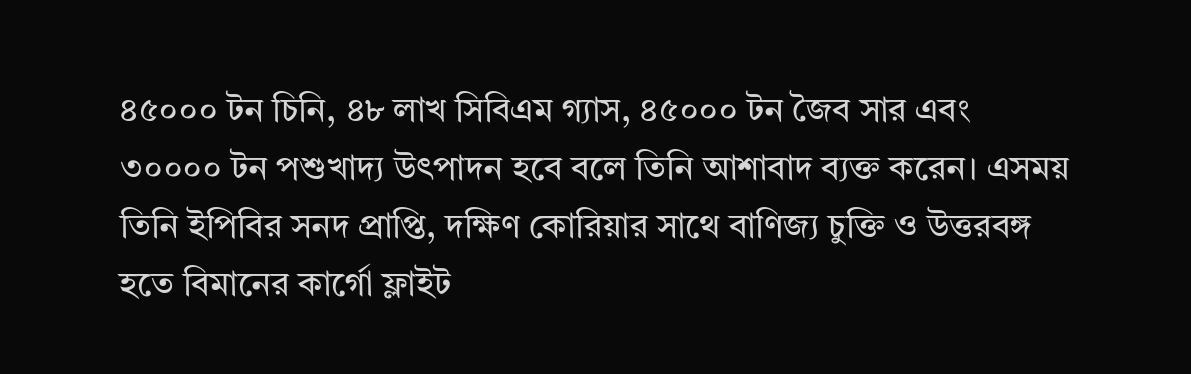৪৫০০০ টন চিনি, ৪৮ লাখ সিবিএম গ্যাস, ৪৫০০০ টন জৈব সার এবং ৩০০০০ টন পশুখাদ্য উৎপাদন হবে বলে তিনি আশাবাদ ব্যক্ত করেন। এসময় তিনি ইপিবির সনদ প্রাপ্তি, দক্ষিণ কোরিয়ার সাথে বাণিজ্য চুক্তি ও উত্তরবঙ্গ হতে বিমানের কার্গো ফ্লাইট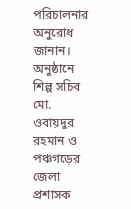পরিচালনার অনুরোধ জানান।
অনুষ্ঠানে শিল্প সচিব মো. ওবায়দুর রহমান ও পঞ্চগড়ের জেলা প্রশাসক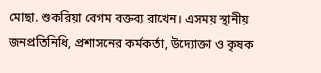মোছা. শুকরিয়া বেগম বক্তব্য রাখেন। এসময় স্থানীয় জনপ্রতিনিধি, প্রশাসনের কর্মকর্তা, উদ্যোক্তা ও কৃষক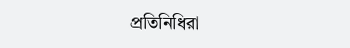প্রতিনিধিরা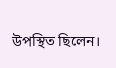উপস্থিত ছিলেন।